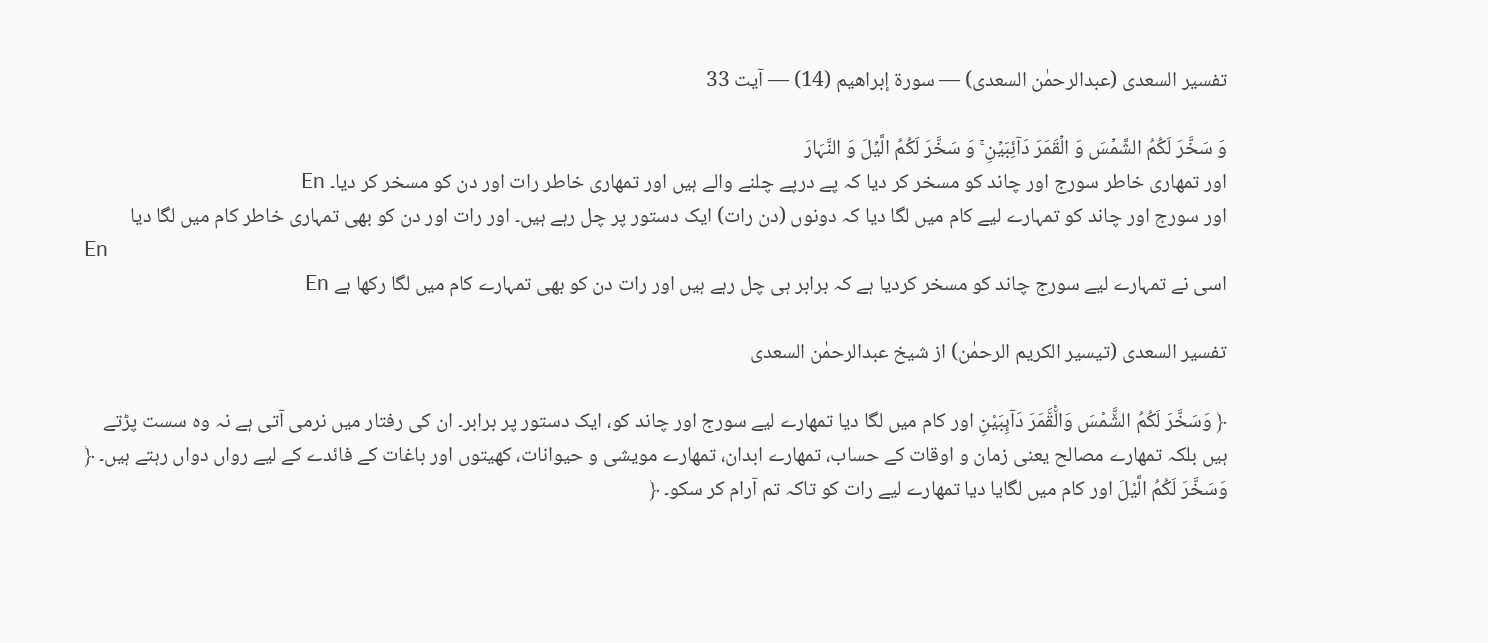تفسیر السعدی (عبدالرحمٰن السعدی) — سورۃ إبراهيم (14) — آیت 33

وَ سَخَّرَ لَکُمُ الشَّمۡسَ وَ الۡقَمَرَ دَآئِبَیۡنِ ۚ وَ سَخَّرَ لَکُمُ الَّیۡلَ وَ النَّہَارَ
اور تمھاری خاطر سورج اور چاند کو مسخر کر دیا کہ پے درپے چلنے والے ہیں اور تمھاری خاطر رات اور دن کو مسخر کر دیا۔ En
اور سورج اور چاند کو تمہارے لیے کام میں لگا دیا کہ دونوں (دن رات) ایک دستور پر چل رہے ہیں۔ اور رات اور دن کو بھی تمہاری خاطر کام میں لگا دیا
En
اسی نے تمہارے لیے سورج چاند کو مسخر کردیا ہے کہ برابر ہی چل رہے ہیں اور رات دن کو بھی تمہارے کام میں لگا رکھا ہے En

تفسیر السعدی (تیسیر الکریم الرحمٰن) از شیخ عبدالرحمٰن السعدی

﴿ وَسَخَّرَ لَكُمُ الشَّ٘مْسَ وَالْ٘قَ٘مَرَ دَآىِٕبَیْنِ اور کام میں لگا دیا تمھارے لیے سورج اور چاند کو، ایک دستور پر برابر۔ ان کی رفتار میں نرمی آتی ہے نہ وہ سست پڑتے ہیں بلکہ تمھارے مصالح یعنی زمان و اوقات کے حساب، تمھارے ابدان، تمھارے مویشی و حیوانات، کھیتوں اور باغات کے فائدے کے لیے رواں دواں رہتے ہیں۔ ﴿ وَسَخَّرَ لَكُمُ الَّیْلَ اور کام میں لگایا دیا تمھارے لیے رات کو تاکہ تم آرام کر سکو۔ ﴿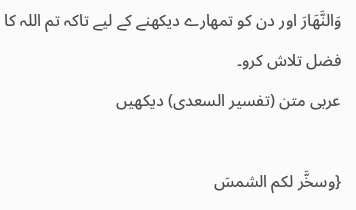وَالنَّهَارَ اور دن کو تمھارے دیکھنے کے لیے تاکہ تم اللہ کا فضل تلاش کرو۔
عربی متن (تفسیر السعدی) دیکھیں

{وسخَّر لكم الشمسَ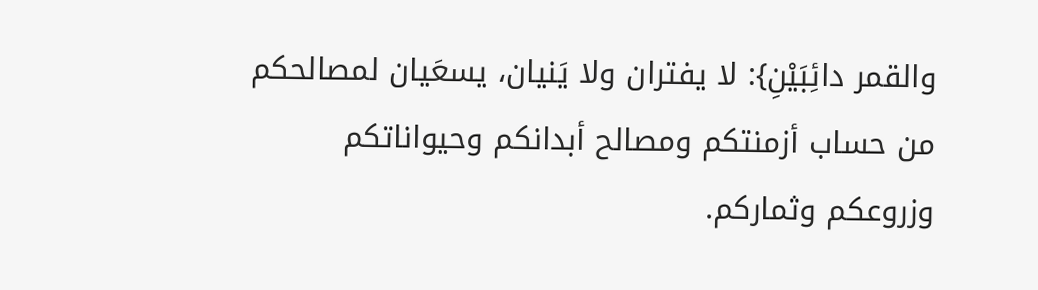والقمر دائِبَيْنِ}: لا يفتران ولا يَنيان، يسعَيان لمصالحكم من حساب أزمنتكم ومصالح أبدانكم وحيواناتكم وزروعكم وثماركم.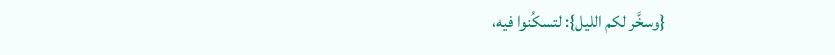{وسخَّر لكم الليل}: لتسكُنوا فيه،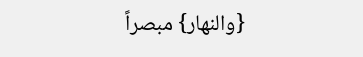{والنهار} مبصراً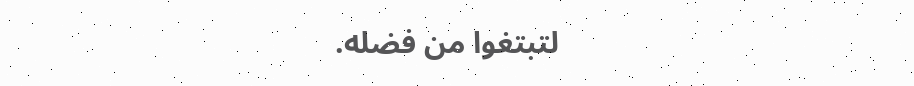لتبتغوا من فضله.